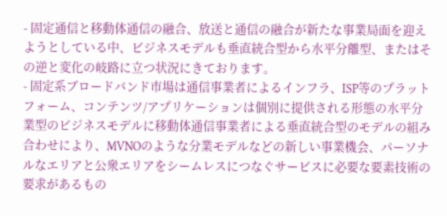- 固定通信と移動体通信の融合、放送と通信の融合が新たな事業局面を迎えようとしている中、ビジネスモデルも垂直統合型から水平分離型、またはその逆と変化の岐路に立つ状況にきております。
- 固定系ブロードバンド市場は通信事業者によるインフラ、ISP等のプラットフォーム、コンテンツ/アプリケーションは個別に提供される形態の水平分業型のビジネスモデルに移動体通信事業者による垂直統合型のモデルの組み合わせにより、MVNOのような分業モデルなどの新しい事業機会、パーソナルなエリアと公衆エリアをシームレスにつなぐサービスに必要な要素技術の要求があるもの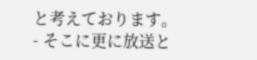と考えております。
- そこに更に放送と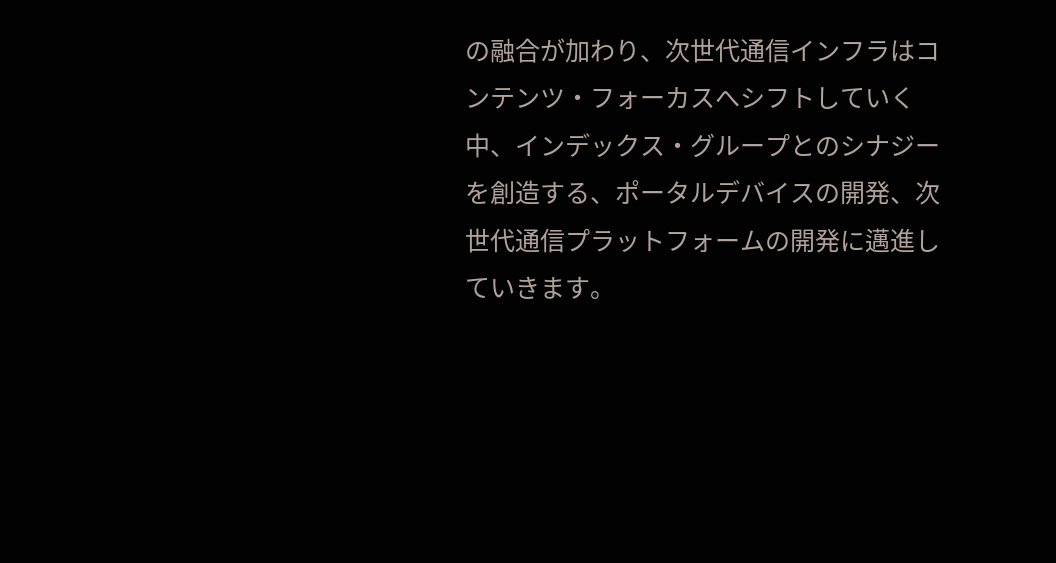の融合が加わり、次世代通信インフラはコンテンツ・フォーカスへシフトしていく中、インデックス・グループとのシナジーを創造する、ポータルデバイスの開発、次世代通信プラットフォームの開発に邁進していきます。